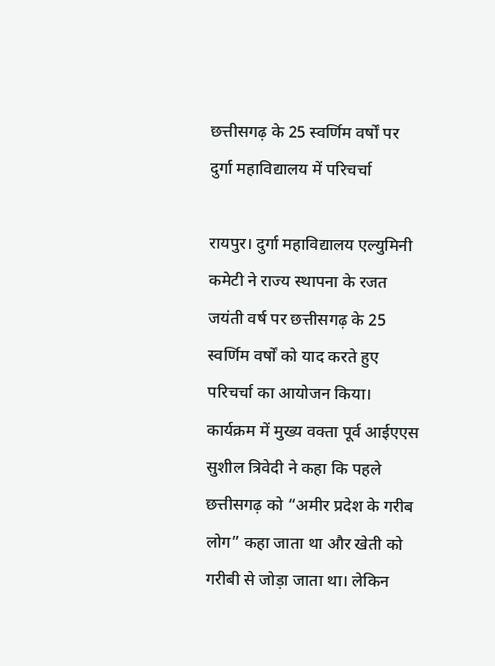छत्तीसगढ़ के 25 स्वर्णिम वर्षों पर दुर्गा महाविद्यालय में परिचर्चा

रायपुर। दुर्गा महाविद्यालय एल्युमिनी कमेटी ने राज्य स्थापना के रजत जयंती वर्ष पर छत्तीसगढ़ के 25 स्वर्णिम वर्षों को याद करते हुए परिचर्चा का आयोजन किया। कार्यक्रम में मुख्य वक्ता पूर्व आईएएस सुशील त्रिवेदी ने कहा कि पहले छत्तीसगढ़ को “अमीर प्रदेश के गरीब लोग” कहा जाता था और खेती को गरीबी से जोड़ा जाता था। लेकिन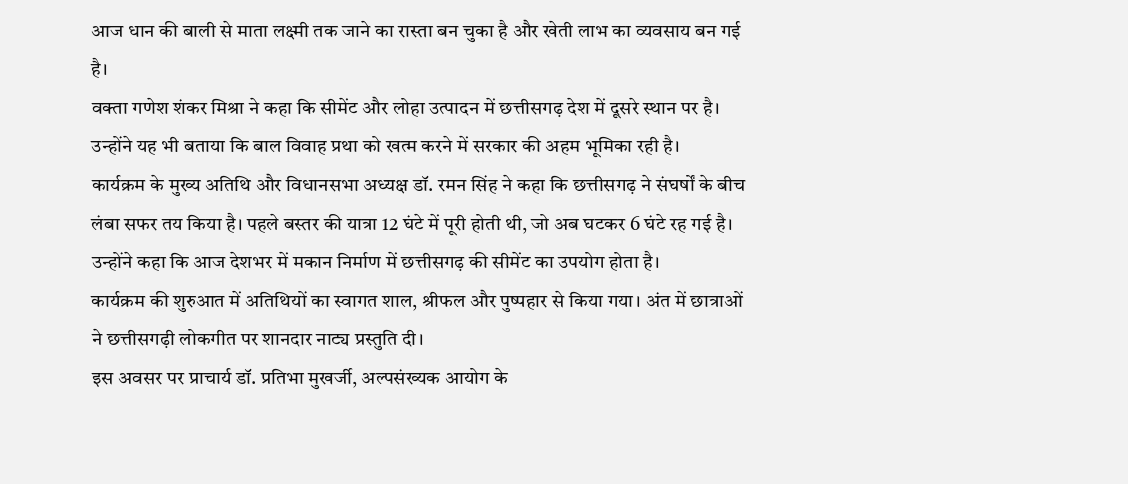आज धान की बाली से माता लक्ष्मी तक जाने का रास्ता बन चुका है और खेती लाभ का व्यवसाय बन गई है।
वक्ता गणेश शंकर मिश्रा ने कहा कि सीमेंट और लोहा उत्पादन में छत्तीसगढ़ देश में दूसरे स्थान पर है। उन्होंने यह भी बताया कि बाल विवाह प्रथा को खत्म करने में सरकार की अहम भूमिका रही है।
कार्यक्रम के मुख्य अतिथि और विधानसभा अध्यक्ष डॉ. रमन सिंह ने कहा कि छत्तीसगढ़ ने संघर्षों के बीच लंबा सफर तय किया है। पहले बस्तर की यात्रा 12 घंटे में पूरी होती थी, जो अब घटकर 6 घंटे रह गई है। उन्होंने कहा कि आज देशभर में मकान निर्माण में छत्तीसगढ़ की सीमेंट का उपयोग होता है।
कार्यक्रम की शुरुआत में अतिथियों का स्वागत शाल, श्रीफल और पुष्पहार से किया गया। अंत में छात्राओं ने छत्तीसगढ़ी लोकगीत पर शानदार नाट्य प्रस्तुति दी।
इस अवसर पर प्राचार्य डॉ. प्रतिभा मुखर्जी, अल्पसंख्यक आयोग के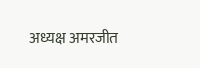अध्यक्ष अमरजीत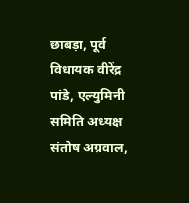छाबड़ा, पूर्व विधायक वीरेंद्र पांडे, एल्युमिनी समिति अध्यक्ष संतोष अग्रवाल,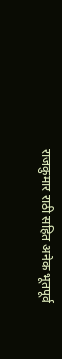राजकुमार राठी सहित अनेक भूतपूर्व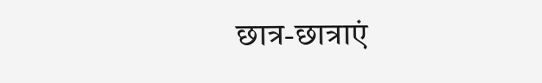छात्र-छात्राएं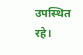उपस्थित रहे।